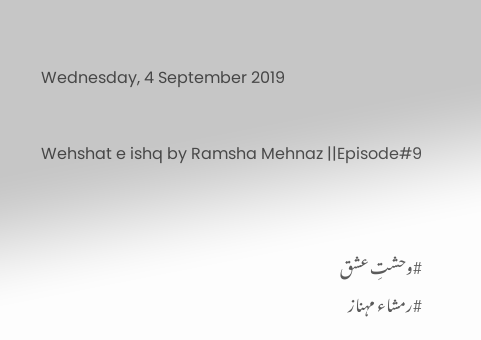Wednesday, 4 September 2019

Wehshat e ishq by Ramsha Mehnaz ||Episode#9


#وحشتِ عشق
#رمشاء مہناز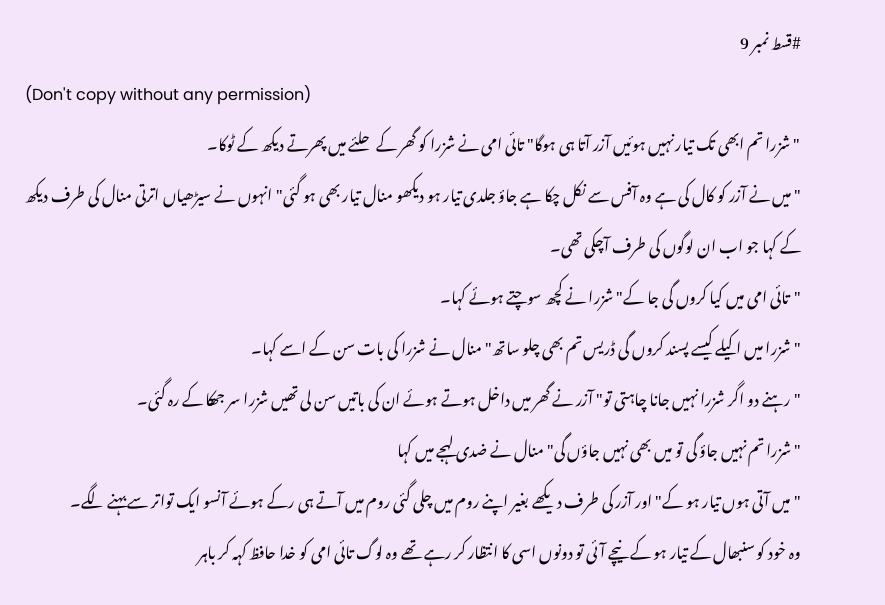#قسط نمبر 9
(Don't copy without any permission)
"شزرا تم ابھی تک تیار نہیں ہوئیں آزر آتا ہی ہوگا" تائی امی نے شزرا کو گھر کے حلئے میں پھرتے دیکھ کے ٹوکا۔
"میں نے آزر کو کال کی ہے وہ آفس سے نکل چکا ہے جاؤ جلدی تیار ہو دیکھو منال تیار بھی ہو گئی" انہوں نے سیڑھیاں اترتی منال کی طرف دیکھ کے کہا جو اب ان لوگوں کی طرف آچکی تھی۔
"تائی امی میں کیا کروں گی جا کے" شزرا نے کچھ سوچتے ہوئے کہا۔
"شزرا میں اکیلے کیسے پسند کروں گی ڈریس تم بھی چلو ساتھ" منال نے شزرا کی بات سن کے اسے کہا۔
"رہنے دو اگر شزرا نہیں جانا چاہتی تو" آزر نے گھر میں داخل ہوتے ہوئے ان کی باتیں سن لی تھیں شزرا سر جھکا کے رہ گئی۔
"شزرا تم نہیں جاؤ گی تو میں بھی نہیں جاؤں گی" منال نے ضدی لہجے میں کہا
"میں آتی ہوں تیار ہو کے" اور آزر کی طرف دیکھے بغیر اپنے روم میں چلی گئی روم میں آتے ہی رکے ہوئے آنسو ایک تواتر سے بہنے لگے۔
وہ خود کو سنبھال کے تیار ہو کے نیچے آئی تو دونوں اسی کا انتظار کر رہے تھے وہ لوگ تائی امی کو خدا حافظ کہہ کر باہر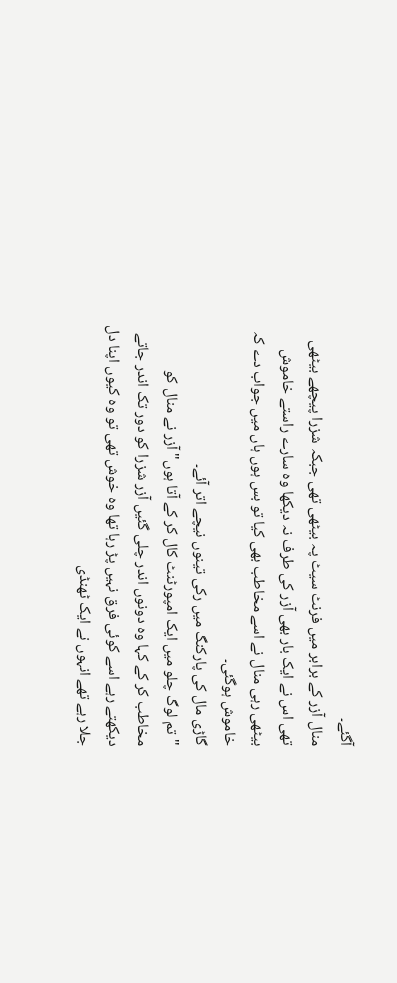آگئے۔
منال آزر کے برابر میں فرنٹ سیٹ پہ بیٹھی تھی جبکہ شزرا پیچھے بیٹھی تھی اس نے ایک بار بھی آزر کی طرف نہ دیکھا وہ سارے راستے خاموش بیٹھی رہی منال نے اسے مخاطب بھی کیا تو بس ہوں ہاں میں جواب دے کہ خاموش ہوگئی۔
گاڑی مال کی پارکنگ میں رکی تینوں نیچے اتر آئے۔
"تم لوگ چلو میں ایک امپورٹنٹ کال کر کے آتا ہوں" آزر نے منال کو مخاطب کر کے کہا وہ دونوں اندر چلی گئیں آزر شزرا کو دور تک اندر جاتے دیکھتے رہے اسے کوئی فرق نہیں پڑ رہا تھا وہ خوش تھی تو وہ کیوں اپنا دل جلا رہے تھے انہوں نے ایک ٹھنڈی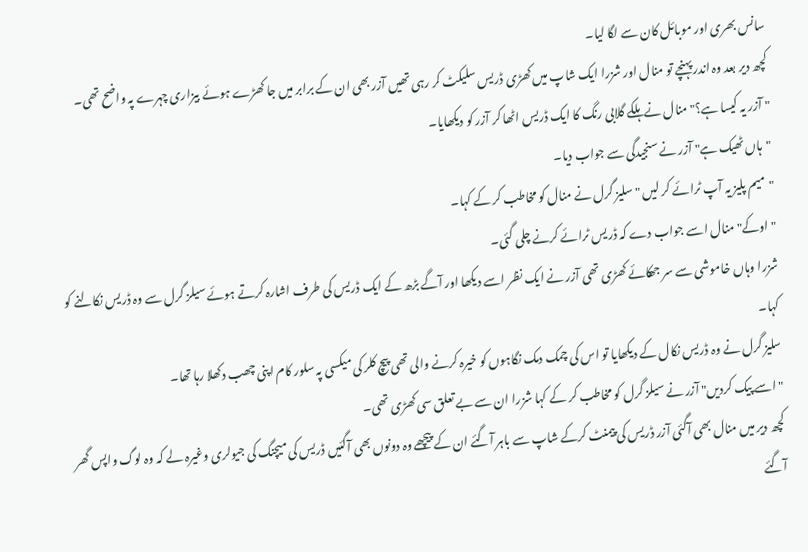سانس بھری اور موبائل کان سے لگا لیا۔
کچھ دیر بعد وہ اندر پہنچے تو منال اور شزرا ایک شاپ میں کھڑی ڈریس سلیکٹ کر رہی تھیں آزر بھی ان کے برابر میں جا کھڑے ہوئے بیزاری چہرے پہ واضح تھی۔
" آزر یہ کیسا ہے؟" منال نے ہلکے گلابی رنگ کا ایک ڈریس اٹھا کر آزر کو دیکھایا۔
"ہاں ٹھیک ہے" آزر نے سنجیدگی سے جواب دیا۔
"میم پلیز یہ آپ ٹرائے کر لیں " سلیز گرل نے منال کو مخاطب کر کے کہا۔
"اوکے" منال اسے جواب دے کہ ڈریس ٹرائے کرنے چلی گئی۔
شزرا وہاں خاموشی سے سر جھکائے کھڑی تھی آزر نے ایک نظر اسے دیکھا اور آگے بڑھ کے ایک ڈریس کی طرف اشارہ کرتے ہوئے سیلز گرل سے وہ ڈریس نکالنے کو کہا۔
سلیز گرل نے وہ ڈریس نکال کے دیکھایا تو اس کی چمک دمک نگاہوں کو خیرہ کرنے والی تھی پیچ کلر کی میکسی پہ سلور کام اپنی چھب دکھلا رہا تھا۔
"اسے پیک کردیں" آزر نے سیلز گرل کو مخاطب کر کے کہا شزرا ان سے بے تعلق سی کھڑی تھی۔
کچھ دیر میں منال بھی آگئی آزر ڈریس کی پیمنٹ کرکے شاپ سے باہر آگئے ان کے پیچھے وہ دونوں بھی آگئیں ڈریس کی میچنگ کی جیولری وغیرہ لے کہ وہ لوگ واپس گھر آگئے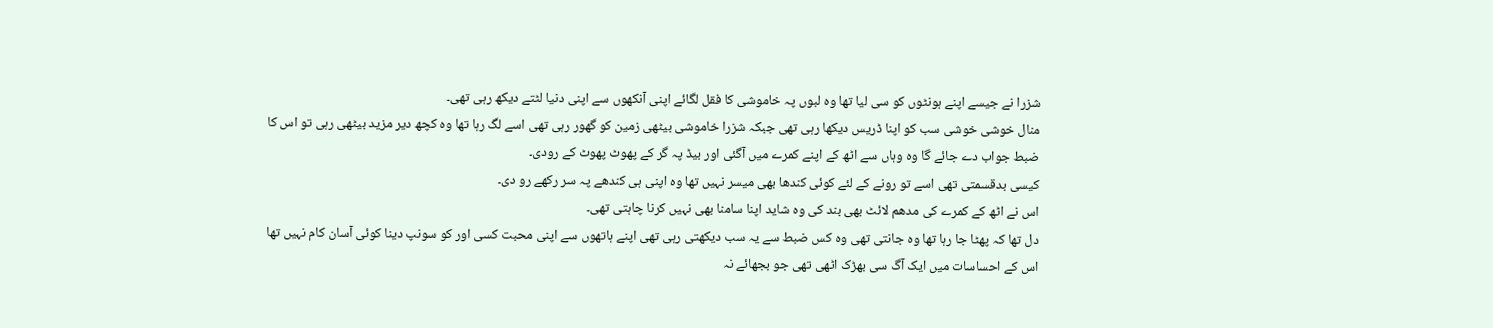شزرا نے جیسے اپنے ہونٹوں کو سی لیا تھا وہ لبوں پہ خاموشی کا فقل لگائے اپنی آنکھوں سے اپنی دنیا لٹتے دیکھ رہی تھی۔
منال خوشی خوشی سب کو اپنا ڈریس دیکھا رہی تھی جبکہ شزرا خاموشی بیٹھی زمین کو گھور رہی تھی اسے لگ رہا تھا وہ کچھ دیر مزید بیٹھی رہی تو اس کا ضبط جواب دے جائے گا وہ وہاں سے اٹھ کے اپنے کمرے میں آگئی اور بیڈ پہ گر کے پھوٹ پھوٹ کے رودی۔
کیسی بدقسمتی تھی اسے تو رونے کے لئے کوئی کندھا بھی میسر نہیں تھا وہ اپنی ہی کندھے پہ سر رکھے رو دی۔
اس نے اٹھ کے کمرے کی مدھم لائٹ بھی بند کی وہ شاید اپنا سامنا بھی نہیں کرنا چاہتی تھی۔
دل تھا کہ پھٹا جا رہا تھا وہ جانتی تھی وہ کس ضبط سے یہ سب دیکھتی رہی تھی اپنے ہاتھوں سے اپنی محبت کسی اور کو سونپ دینا کوئی آسان کام نہیں تھا اس کے احساسات میں ایک آگ سی بھڑک اٹھی تھی جو بجھائے نہ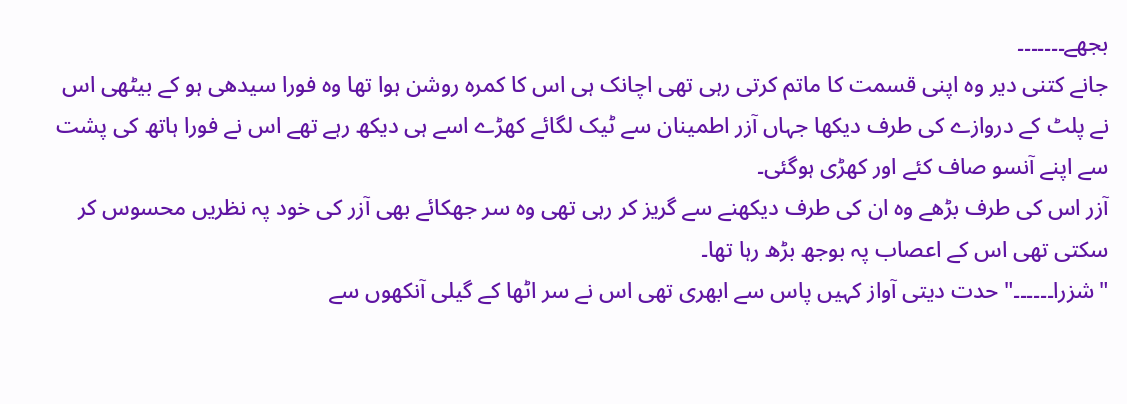بجھے۔۔۔۔۔۔۔
جانے کتنی دیر وہ اپنی قسمت کا ماتم کرتی رہی تھی اچانک ہی اس کا کمرہ روشن ہوا تھا وہ فورا سیدھی ہو کے بیٹھی اس نے پلٹ کے دروازے کی طرف دیکھا جہاں آزر اطمینان سے ٹیک لگائے کھڑے اسے ہی دیکھ رہے تھے اس نے فورا ہاتھ کی پشت سے اپنے آنسو صاف کئے اور کھڑی ہوگئی۔
آزر اس کی طرف بڑھے وہ ان کی طرف دیکھنے سے گریز کر رہی تھی وہ سر جھکائے بھی آزر کی خود پہ نظریں محسوس کر سکتی تھی اس کے اعصاب پہ بوجھ بڑھ رہا تھا۔
"شزرا۔۔۔۔۔۔" حدت دیتی آواز کہیں پاس سے ابھری تھی اس نے سر اٹھا کے گیلی آنکھوں سے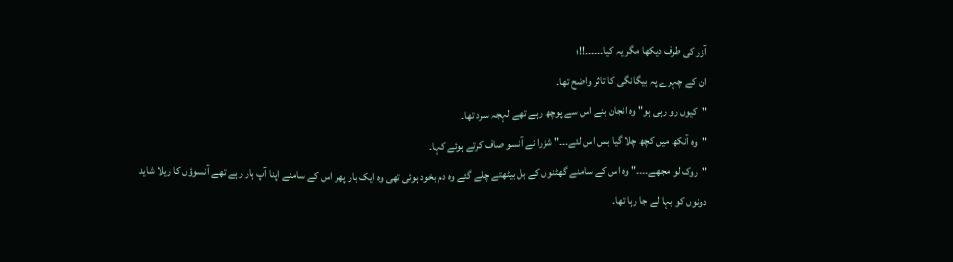آزر کی طرف دیکھا مگر یہ کیا۔۔۔۔۔۔!!؛
ان کے چہرے پہ بیگانگی کا تاثر واضح تھا۔
"کیوں رو رہی ہو" وہ انجان بنے اس سے پوچھ رہے تھے لہجہ سرد تھا۔
"وہ آنکھ میں کچھ چلا گیا بس اس لئے۔۔۔" شزرا نے آنسو صاف کرتے ہوئے کہا۔
"روک لو مجھے۔۔۔۔" وہ اس کے سامنے گھٹنوں کے بل بیٹھتے چلے گئے وہ دم بخود ہوئی تھی وہ ایک بار پھر اس کے سامنے اپنا آپ ہار رہے تھے آنسوؤں کا ریلا شاید دونوں کو بہا لے جا رہا تھا۔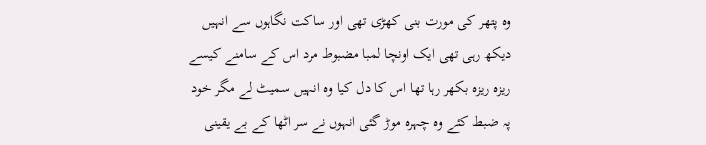وہ پتھر کی مورت بنی کھڑی تھی اور ساکت نگاہوں سے انہیں دیکھ رہی تھی ایک اونچا لمبا مضبوط مرد اس کے سامنے کیسے ریزہ ریزہ بکھر رہا تھا اس کا دل کیا وہ انہیں سمیٹ لے مگر خود پہ ضبط کئے وہ چہرہ موڑ گئی انہوں نے سر اٹھا کے بے یقینی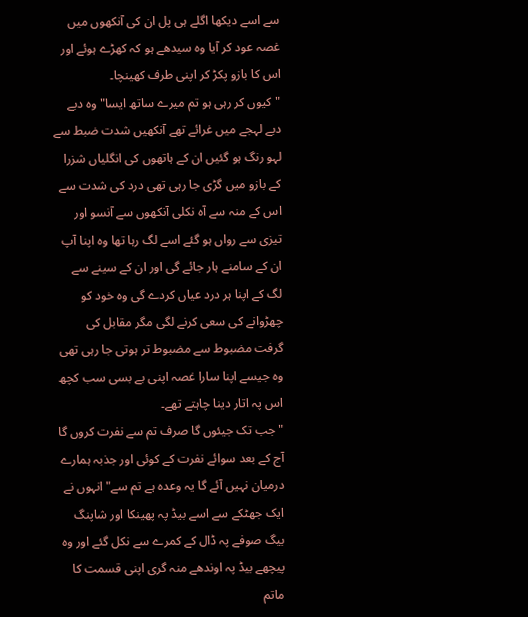سے اسے دیکھا اگلے ہی پل ان کی آنکھوں میں غصہ عود کر آیا وہ سیدھے ہو کہ کھڑے ہوئے اور اس کا بازو پکڑ کر اپنی طرف کھینچا۔
"کیوں کر رہی ہو تم میرے ساتھ ایسا" وہ دبے دبے لہجے میں غرائے تھے آنکھیں شدت ضبط سے لہو رنگ ہو گئیں ان کے ہاتھوں کی انگلیاں شزرا کے بازو میں گڑی جا رہی تھی درد کی شدت سے اس کے منہ سے آہ نکلی آنکھوں سے آنسو اور تیزی سے رواں ہو گئے اسے لگ رہا تھا وہ اپنا آپ ان کے سامنے ہار جائے گی اور ان کے سینے سے لگ کے اپنا ہر درد عیاں کردے گی وہ خود کو چھڑوانے کی سعی کرنے لگی مگر مقابل کی گرفت مضبوط سے مضبوط تر ہوتی جا رہی تھی وہ جیسے اپنا سارا غصہ اپنی بے بسی سب کچھ اس پہ اتار دینا چاہتے تھے۔
"جب تک جیئوں گا صرف تم سے نفرت کروں گا آج کے بعد سوائے نفرت کے کوئی اور جذبہ ہمارے درمیان نہیں آئے گا یہ وعدہ ہے تم سے" انہوں نے ایک جھٹکے سے اسے بیڈ پہ پھینکا اور شاپنگ بیگ صوفے پہ ڈال کے کمرے سے نکل گئے اور وہ پیچھے بیڈ پہ اوندھے منہ گری اپنی قسمت کا ماتم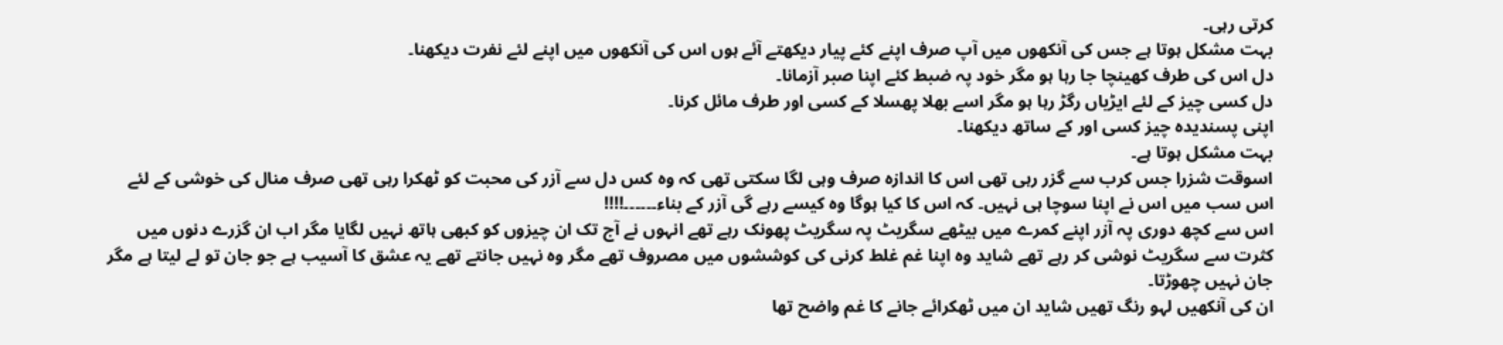کرتی رہی۔
بہت مشکل ہوتا ہے جس کی آنکھوں میں آپ صرف اپنے کئے پیار دیکھتے آئے ہوں اس کی آنکھوں میں اپنے لئے نفرت دیکھنا۔
دل اس کی طرف کھینچا جا رہا ہو مگر خود پہ ضبط کئے اپنا صبر آزمانا۔
دل کسی چیز کے لئے ایڑیاں رگڑ رہا ہو مگر اسے بھلا پھسلا کے کسی اور طرف مائل کرنا۔
اپنی پسندیدہ چیز کسی اور کے ساتھ دیکھنا۔
بہت مشکل ہوتا ہے۔
اسوقت شزرا جس کرب سے گزر رہی تھی اس کا اندازہ صرف وہی لگا سکتی تھی کہ وہ کس دل سے آزر کی محبت کو ٹھکرا رہی تھی صرف منال کی خوشی کے لئے اس سب میں اس نے اپنا سوچا ہی نہیں۔ کہ اس کا کیا ہوگا وہ کیسے رہے گی آزر کے بناء۔۔۔۔۔۔!!!!
اس سے کچھ دوری پہ آزر اپنے کمرے میں بیٹھے سگریٹ پہ سگریٹ پھونک رہے تھے انہوں نے آج تک ان چیزوں کو کبھی ہاتھ نہیں لگایا مگر اب ان گزرے دنوں میں کثرت سے سگریٹ نوشی کر رہے تھے شاید وہ اپنا غم غلط کرنی کی کوششوں میں مصروف تھے مگر وہ نہیں جانتے تھے یہ عشق کا آسیب ہے جو جان تو لے لیتا ہے مگر جان نہیں چھوڑتا۔
ان کی آنکھیں لہو رنگ تھیں شاید ان میں ٹھکرائے جانے کا غم واضح تھا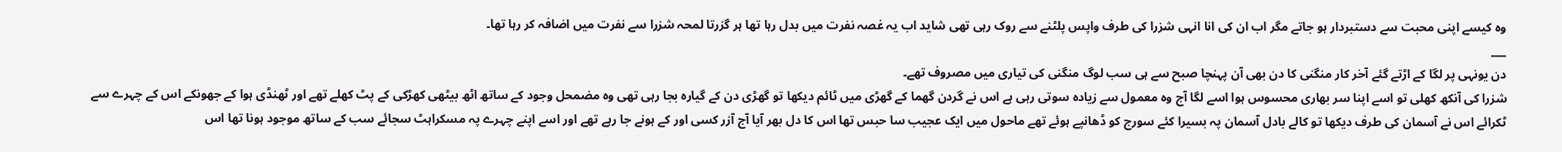وہ کیسے اپنی محبت سے دستبردار ہو جاتے مگر اب ان کی انا انہی شزرا کی طرف واپس پلٹنے سے روک رہی تھی شاید اب یہ غصہ نفرت میں بدل رہا تھا ہر گزرتا لمحہ شزرا سے نفرت میں اضافہ کر رہا تھا۔
___
دن یونہی پر لگا کے اڑتے گئے آخر کار منگنی کا دن بھی آن پہنچا صبح سے ہی سب لوگ منگنی کی تیاری میں مصروف تھے۔
شزرا کی آنکھ کھلی تو اسے اپنا سر بھاری محسوس ہوا اسے لگا آج وہ معمول سے زیادہ سوتی رہی ہے اس نے گردن گھما کے گھڑی میں ٹائم دیکھا تو گھڑی دن کے گیارہ بجا رہی تھی وہ مضمحل وجود کے ساتھ اٹھ بیٹھی کھڑکی کے پٹ کھلے تھے اور ٹھنڈی ہوا کے جھونکے اس کے چہرے سے ٹکرائے اس نے آسمان کی طرف دیکھا تو کالے بادل آسمان پہ بسیرا کئے سورج کو ڈھانپے ہوئے تھے ماحول میں ایک عجیب سا حبس تھا اس کا دل بھر آیا آج آزر کسی اور کے ہونے جا رہے تھے اور اسے اپنے چہرے پہ مسکراہٹ سجائے سب کے ساتھ موجود ہونا تھا اس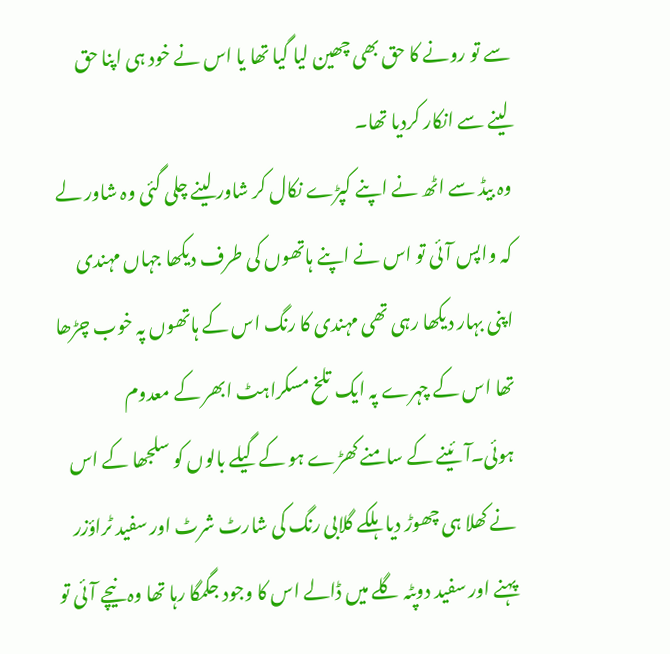سے تو رونے کا حق بھی چھین لیا گیا تھا یا اس نے خود ہی اپنا حق لینے سے انکار کردیا تھا۔
وہ بیڈ سے اٹھ نے اپنے کپڑے نکال کر شاور لینے چلی گئی وہ شاور لے کہ واپس آئی تو اس نے اپنے ہاتھوں کی طرف دیکھا جہاں مہندی اپنی بہار دیکھا رہی تھی مہندی کا رنگ اس کے ہاتھوں پہ خوب چڑھا تھا اس کے چہرے پہ ایک تلخ مسکراہٹ ابھر کے معدوم ہوئی۔آئینے کے سامنے کھڑے ہو کے گیلے بالوں کو سلجھا کے اس نے کھلا ہی چھوڑ دیا ہلکے گلابی رنگ کی شارٹ شرٹ اور سفید ٹراؤزر پہنے اور سفید دوپٹہ گلے میں ڈالے اس کا وجود جگمگا رہا تھا وہ نیچے آئی تو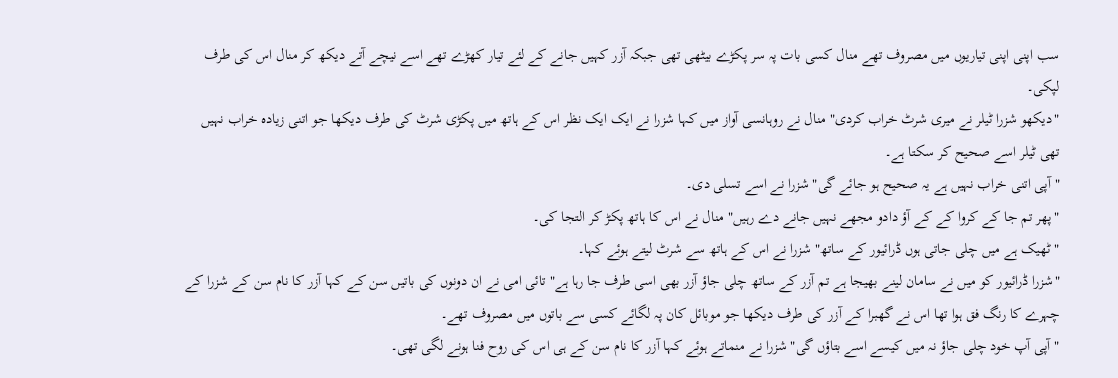سب اپنی اپنی تیاریوں میں مصروف تھے منال کسی بات پہ سر پکڑے بیٹھی تھی جبکہ آزر کہیں جانے کے لئے تیار کھڑے تھے اسے نیچے آتے دیکھ کر منال اس کی طرف لپکی۔
"دیکھو شزرا ٹیلر نے میری شرٹ خراب کردی" منال نے روہانسی آواز میں کہا شزرا نے ایک ایک نظر اس کے ہاتھ میں پکڑی شرٹ کی طرف دیکھا جو اتنی زیادہ خراب نہیں تھی ٹیلر اسے صحیح کر سکتا ہے۔
"آپی اتنی خراب نہیں ہے یہ صحیح ہو جائے گی" شزرا نے اسے تسلی دی۔
"پھر تم جا کے کروا کے کے آؤ دادو مجھے نہیں جانے دے رہیں" منال نے اس کا ہاتھ پکڑ کر التجا کی۔
"ٹھیک ہے میں چلی جاتی ہوں ڈرائیور کے ساتھ" شزرا نے اس کے ہاتھ سے شرٹ لیتے ہوئے کہا۔
"شزرا ڈرائیور کو میں نے سامان لینے بھیجا ہے تم آزر کے ساتھ چلی جاؤ آزر بھی اسی طرف جا رہا ہے" تائی امی نے ان دونوں کی باتیں سن کے کہا آزر کا نام سن کے شزرا کے چہرے کا رنگ فق ہوا تھا اس نے گھبرا کے آزر کی طرف دیکھا جو موبائل کان پہ لگائے کسی سے باتوں میں مصروف تھے۔
"آپی آپ خود چلی جاؤ نہ میں کیسے اسے بتاؤں گی" شزرا نے منماتے ہوئے کہا آزر کا نام سن کے ہی اس کی روح فنا ہونے لگی تھی۔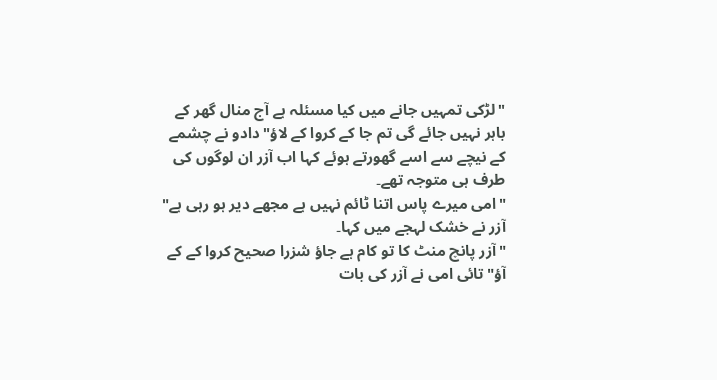"لڑکی تمہیں جانے میں کیا مسئلہ ہے آج منال گھر کے باہر نہیں جائے گی تم جا کے کروا کے لاؤ" دادو نے چشمے کے نیچے سے اسے گھورتے ہوئے کہا اب آزر ان لوگوں کی طرف ہی متوجہ تھے۔
"امی میرے پاس اتنا ٹائم نہیں ہے مجھے دیر ہو رہی ہے" آزر نے خشک لہجے میں کہا۔
"آزر پانچ منٹ کا تو کام ہے جاؤ شزرا صحیح کروا کے کے آؤ" تائی امی نے آزر کی بات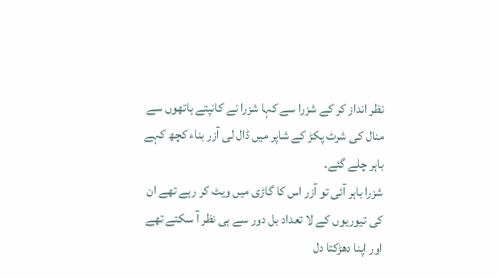نظر انداز کر کے شزرا سے کہا شزرا نے کانپتے ہاتھوں سے منال کی شرٹ پکڑ کے شاپر میں ڈال لی آزر بناء کچھ کہے باہر چلے گئے۔
شزرا باہر آئی تو آزر اس کا گاڑی میں ویٹ کر رہے تھے ان کی تیوریوں کے لا تعداد بل دور سے ہی نظر آ سکتے تھے اور اپنا دھڑکتا دل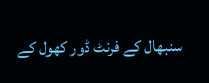سنبھال کے فرنٹ ڈور کھول کے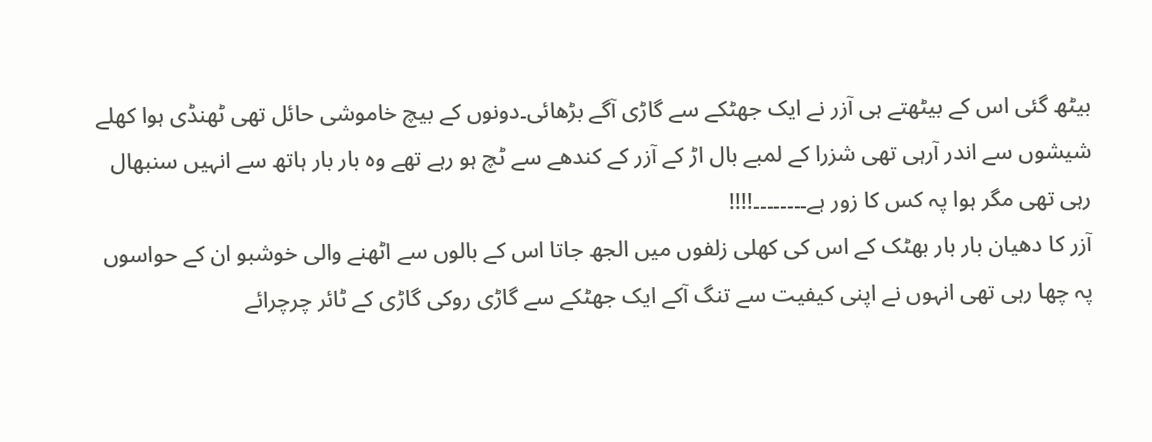بیٹھ گئی اس کے بیٹھتے ہی آزر نے ایک جھٹکے سے گاڑی آگے بڑھائی۔دونوں کے بیچ خاموشی حائل تھی ٹھنڈی ہوا کھلے شیشوں سے اندر آرہی تھی شزرا کے لمبے بال اڑ کے آزر کے کندھے سے ٹچ ہو رہے تھے وہ بار بار ہاتھ سے انہیں سنبھال رہی تھی مگر ہوا پہ کس کا زور ہے۔۔۔۔۔۔۔۔!!!!
آزر کا دھیان بار بار بھٹک کے اس کی کھلی زلفوں میں الجھ جاتا اس کے بالوں سے اٹھنے والی خوشبو ان کے حواسوں پہ چھا رہی تھی انہوں نے اپنی کیفیت سے تنگ آکے ایک جھٹکے سے گاڑی روکی گاڑی کے ٹائر چرچرائے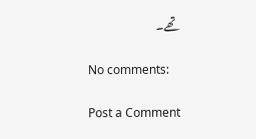تھے۔

No comments:

Post a Comment